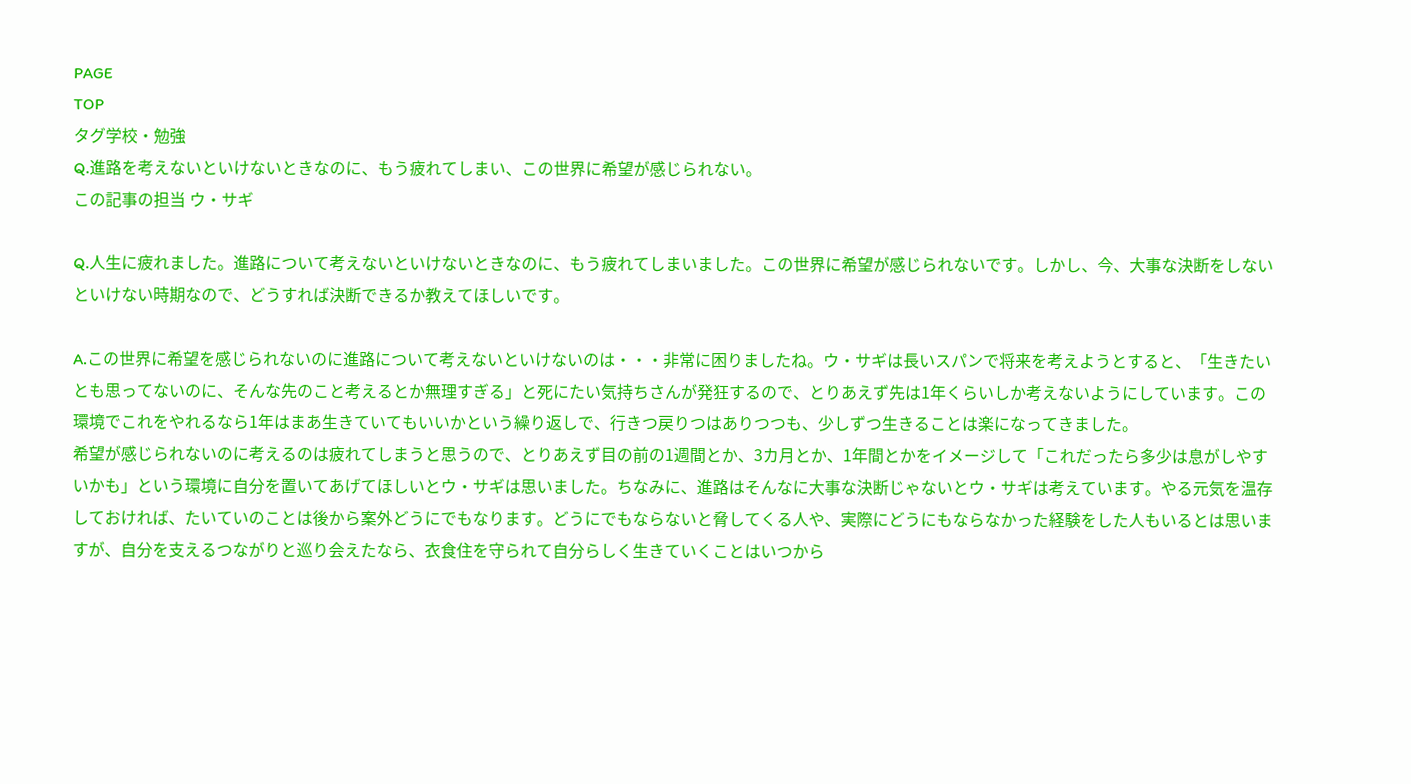PAGE
TOP
タグ学校・勉強
Q.進路を考えないといけないときなのに、もう疲れてしまい、この世界に希望が感じられない。
この記事の担当 ウ・サギ

Q.人生に疲れました。進路について考えないといけないときなのに、もう疲れてしまいました。この世界に希望が感じられないです。しかし、今、大事な決断をしないといけない時期なので、どうすれば決断できるか教えてほしいです。

A.この世界に希望を感じられないのに進路について考えないといけないのは・・・非常に困りましたね。ウ・サギは長いスパンで将来を考えようとすると、「生きたいとも思ってないのに、そんな先のこと考えるとか無理すぎる」と死にたい気持ちさんが発狂するので、とりあえず先は1年くらいしか考えないようにしています。この環境でこれをやれるなら1年はまあ生きていてもいいかという繰り返しで、行きつ戻りつはありつつも、少しずつ生きることは楽になってきました。
希望が感じられないのに考えるのは疲れてしまうと思うので、とりあえず目の前の1週間とか、3カ月とか、1年間とかをイメージして「これだったら多少は息がしやすいかも」という環境に自分を置いてあげてほしいとウ・サギは思いました。ちなみに、進路はそんなに大事な決断じゃないとウ・サギは考えています。やる元気を温存しておければ、たいていのことは後から案外どうにでもなります。どうにでもならないと脅してくる人や、実際にどうにもならなかった経験をした人もいるとは思いますが、自分を支えるつながりと巡り会えたなら、衣食住を守られて自分らしく生きていくことはいつから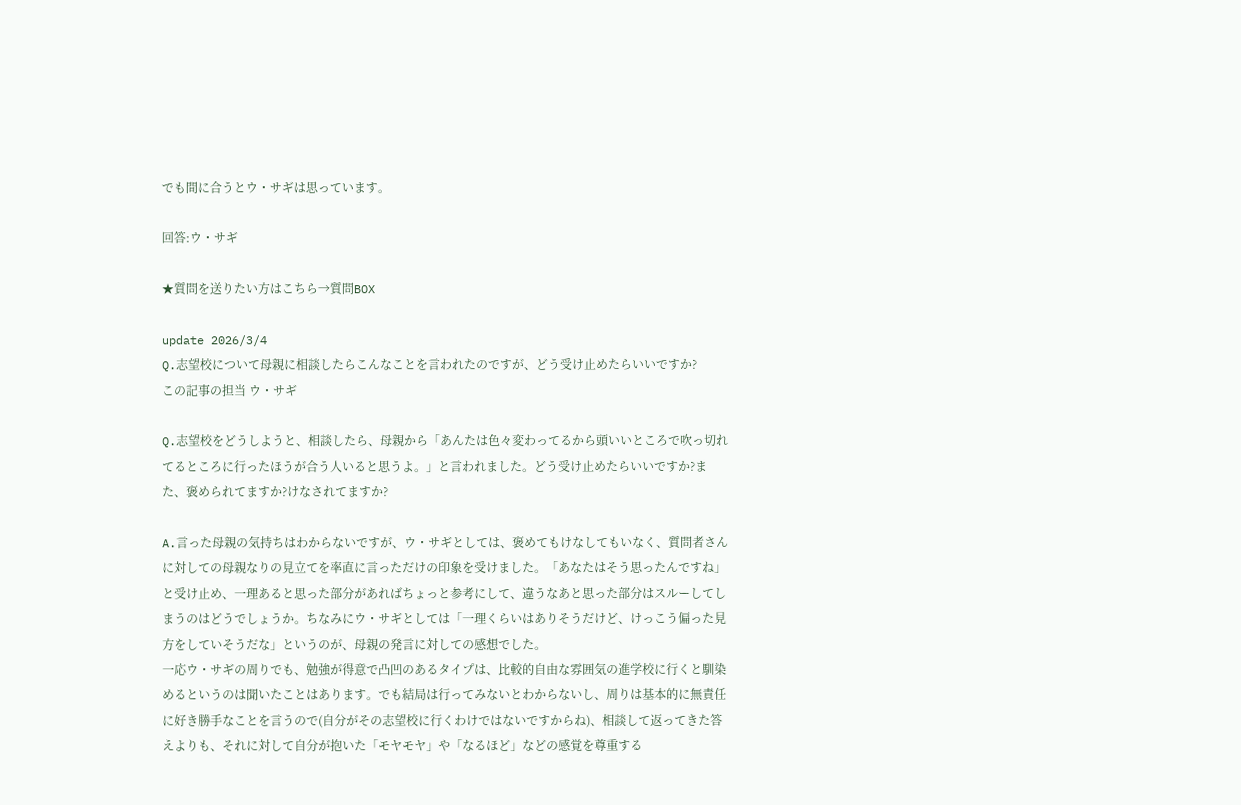でも間に合うとウ・サギは思っています。

回答:ウ・サギ

★質問を送りたい方はこちら→質問BOX

update 2026/3/4
Q.志望校について母親に相談したらこんなことを言われたのですが、どう受け止めたらいいですか?
この記事の担当 ウ・サギ

Q.志望校をどうしようと、相談したら、母親から「あんたは色々変わってるから頭いいところで吹っ切れてるところに行ったほうが合う人いると思うよ。」と言われました。どう受け止めたらいいですか?また、褒められてますか?けなされてますか?

A.言った母親の気持ちはわからないですが、ウ・サギとしては、褒めてもけなしてもいなく、質問者さんに対しての母親なりの見立てを率直に言っただけの印象を受けました。「あなたはそう思ったんですね」と受け止め、一理あると思った部分があればちょっと参考にして、違うなあと思った部分はスルーしてしまうのはどうでしょうか。ちなみにウ・サギとしては「一理くらいはありそうだけど、けっこう偏った見方をしていそうだな」というのが、母親の発言に対しての感想でした。
一応ウ・サギの周りでも、勉強が得意で凸凹のあるタイプは、比較的自由な雰囲気の進学校に行くと馴染めるというのは聞いたことはあります。でも結局は行ってみないとわからないし、周りは基本的に無責任に好き勝手なことを言うので(自分がその志望校に行くわけではないですからね)、相談して返ってきた答えよりも、それに対して自分が抱いた「モヤモヤ」や「なるほど」などの感覚を尊重する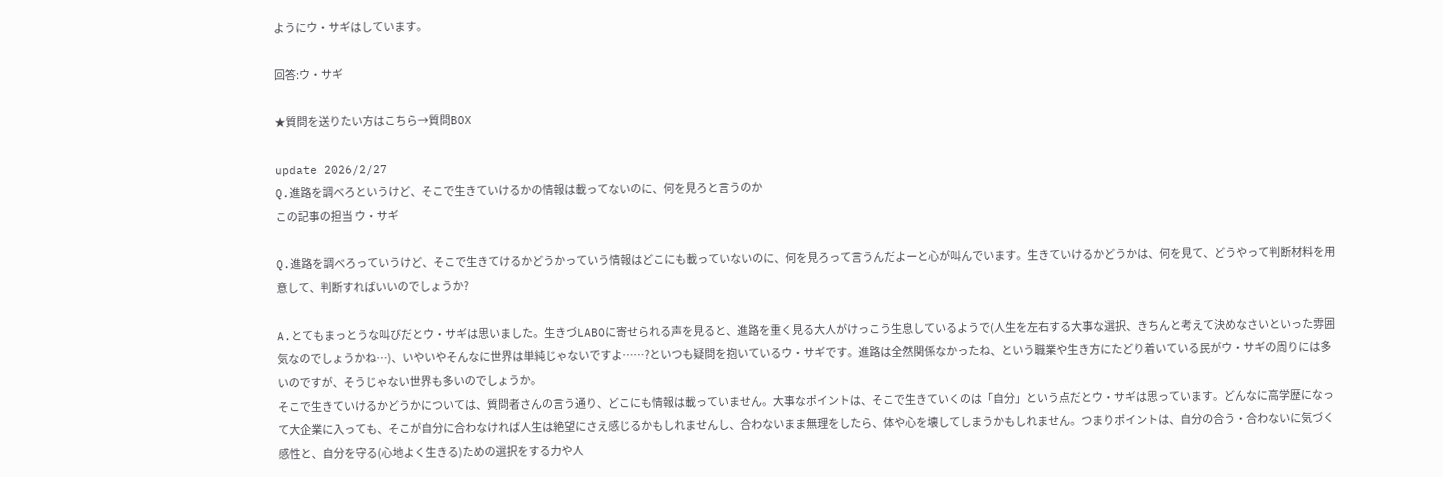ようにウ・サギはしています。

回答:ウ・サギ

★質問を送りたい方はこちら→質問BOX

update 2026/2/27
Q.進路を調べろというけど、そこで生きていけるかの情報は載ってないのに、何を見ろと言うのか
この記事の担当 ウ・サギ

Q.進路を調べろっていうけど、そこで生きてけるかどうかっていう情報はどこにも載っていないのに、何を見ろって言うんだよーと心が叫んでいます。生きていけるかどうかは、何を見て、どうやって判断材料を用意して、判断すればいいのでしょうか?

A.とてもまっとうな叫びだとウ・サギは思いました。生きづLABOに寄せられる声を見ると、進路を重く見る大人がけっこう生息しているようで(人生を左右する大事な選択、きちんと考えて決めなさいといった雰囲気なのでしょうかね…)、いやいやそんなに世界は単純じゃないですよ……?といつも疑問を抱いているウ・サギです。進路は全然関係なかったね、という職業や生き方にたどり着いている民がウ・サギの周りには多いのですが、そうじゃない世界も多いのでしょうか。
そこで生きていけるかどうかについては、質問者さんの言う通り、どこにも情報は載っていません。大事なポイントは、そこで生きていくのは「自分」という点だとウ・サギは思っています。どんなに高学歴になって大企業に入っても、そこが自分に合わなければ人生は絶望にさえ感じるかもしれませんし、合わないまま無理をしたら、体や心を壊してしまうかもしれません。つまりポイントは、自分の合う・合わないに気づく感性と、自分を守る(心地よく生きる)ための選択をする力や人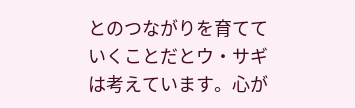とのつながりを育てていくことだとウ・サギは考えています。心が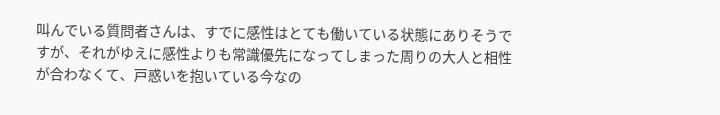叫んでいる質問者さんは、すでに感性はとても働いている状態にありそうですが、それがゆえに感性よりも常識優先になってしまった周りの大人と相性が合わなくて、戸惑いを抱いている今なの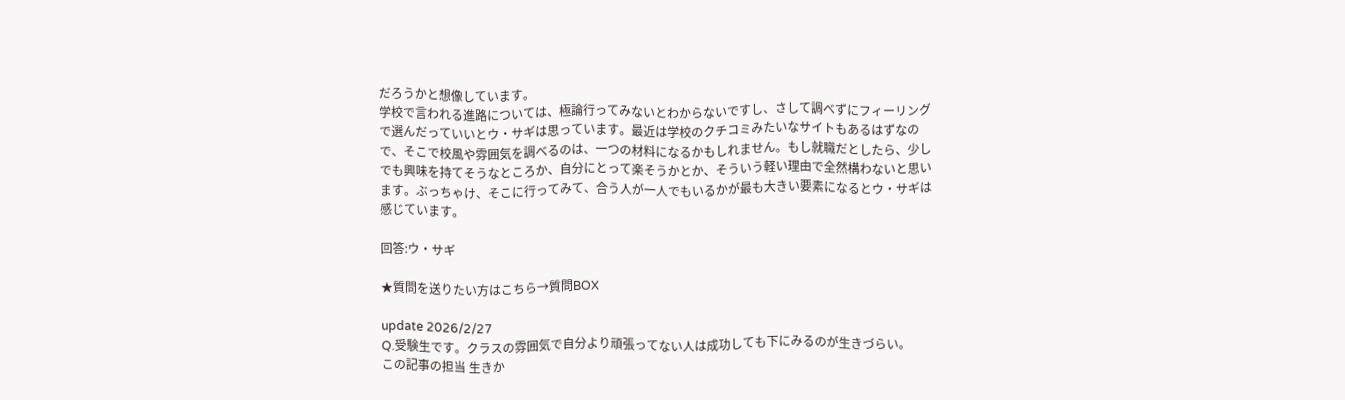だろうかと想像しています。
学校で言われる進路については、極論行ってみないとわからないですし、さして調べずにフィーリングで選んだっていいとウ・サギは思っています。最近は学校のクチコミみたいなサイトもあるはずなので、そこで校風や雰囲気を調べるのは、一つの材料になるかもしれません。もし就職だとしたら、少しでも興味を持てそうなところか、自分にとって楽そうかとか、そういう軽い理由で全然構わないと思います。ぶっちゃけ、そこに行ってみて、合う人が一人でもいるかが最も大きい要素になるとウ・サギは感じています。

回答:ウ・サギ

★質問を送りたい方はこちら→質問BOX

update 2026/2/27
Q.受験生です。クラスの雰囲気で自分より頑張ってない人は成功しても下にみるのが生きづらい。
この記事の担当 生きか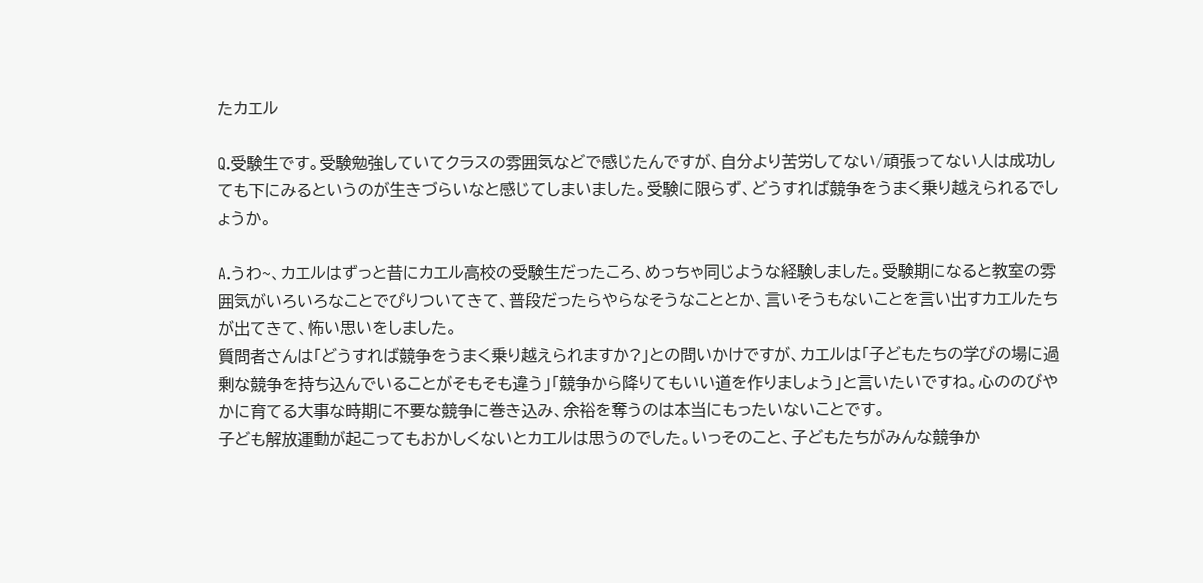たカエル

Q.受験生です。受験勉強していてクラスの雰囲気などで感じたんですが、自分より苦労してない/頑張ってない人は成功しても下にみるというのが生きづらいなと感じてしまいました。受験に限らず、どうすれば競争をうまく乗り越えられるでしょうか。

A.うわ~、カエルはずっと昔にカエル高校の受験生だったころ、めっちゃ同じような経験しました。受験期になると教室の雰囲気がいろいろなことでぴりついてきて、普段だったらやらなそうなこととか、言いそうもないことを言い出すカエルたちが出てきて、怖い思いをしました。
質問者さんは「どうすれば競争をうまく乗り越えられますか?」との問いかけですが、カエルは「子どもたちの学びの場に過剰な競争を持ち込んでいることがそもそも違う」「競争から降りてもいい道を作りましょう」と言いたいですね。心ののびやかに育てる大事な時期に不要な競争に巻き込み、余裕を奪うのは本当にもったいないことです。
子ども解放運動が起こってもおかしくないとカエルは思うのでした。いっそのこと、子どもたちがみんな競争か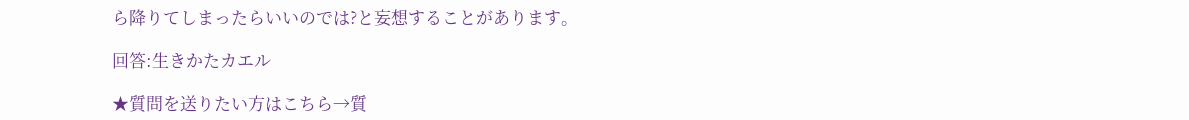ら降りてしまったらいいのでは?と妄想することがあります。

回答:生きかたカエル

★質問を送りたい方はこちら→質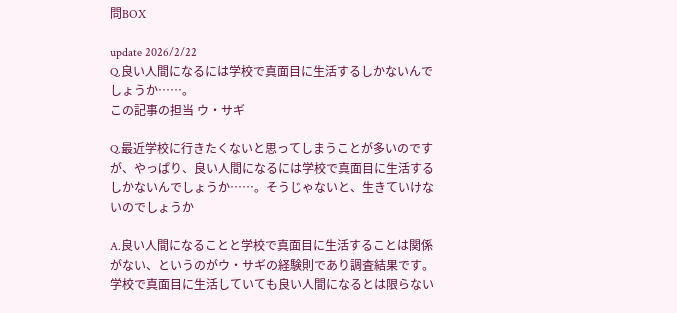問BOX

update 2026/2/22
Q.良い人間になるには学校で真面目に生活するしかないんでしょうか……。
この記事の担当 ウ・サギ

Q.最近学校に行きたくないと思ってしまうことが多いのですが、やっぱり、良い人間になるには学校で真面目に生活するしかないんでしょうか……。そうじゃないと、生きていけないのでしょうか

A.良い人間になることと学校で真面目に生活することは関係がない、というのがウ・サギの経験則であり調査結果です。学校で真面目に生活していても良い人間になるとは限らない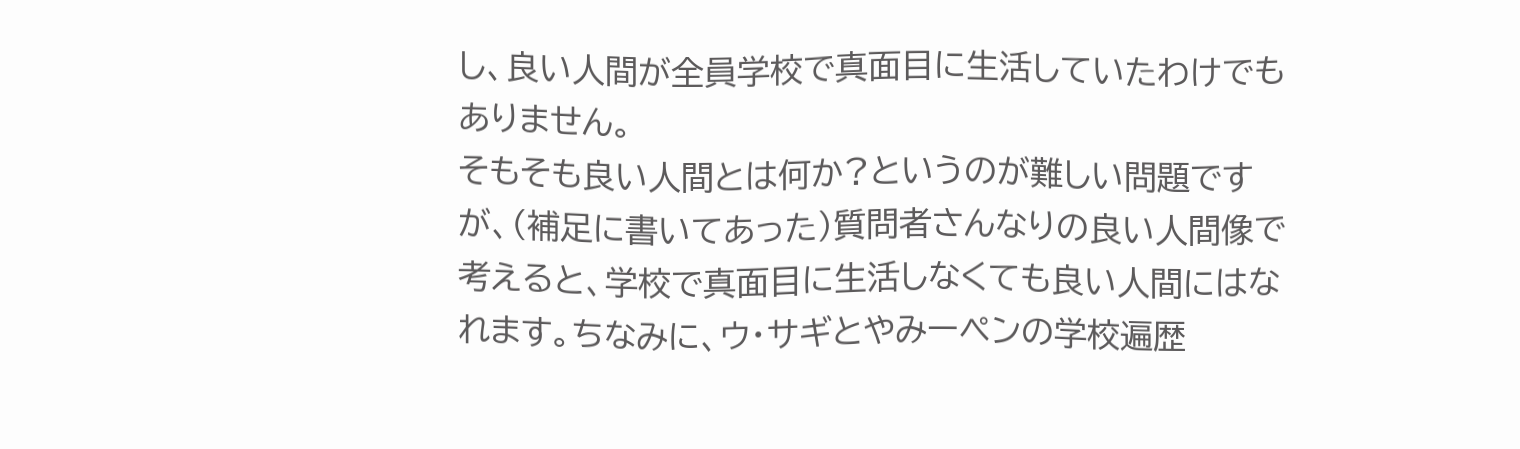し、良い人間が全員学校で真面目に生活していたわけでもありません。
そもそも良い人間とは何か?というのが難しい問題ですが、(補足に書いてあった)質問者さんなりの良い人間像で考えると、学校で真面目に生活しなくても良い人間にはなれます。ちなみに、ウ・サギとやみーペンの学校遍歴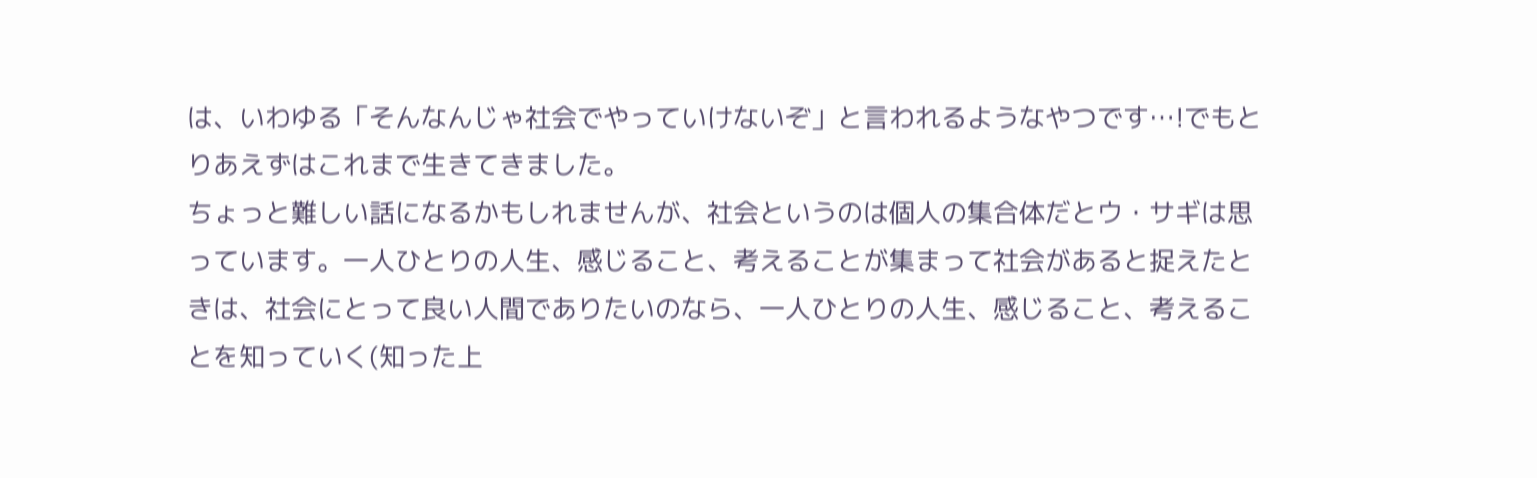は、いわゆる「そんなんじゃ社会でやっていけないぞ」と言われるようなやつです…!でもとりあえずはこれまで生きてきました。
ちょっと難しい話になるかもしれませんが、社会というのは個人の集合体だとウ・サギは思っています。一人ひとりの人生、感じること、考えることが集まって社会があると捉えたときは、社会にとって良い人間でありたいのなら、一人ひとりの人生、感じること、考えることを知っていく(知った上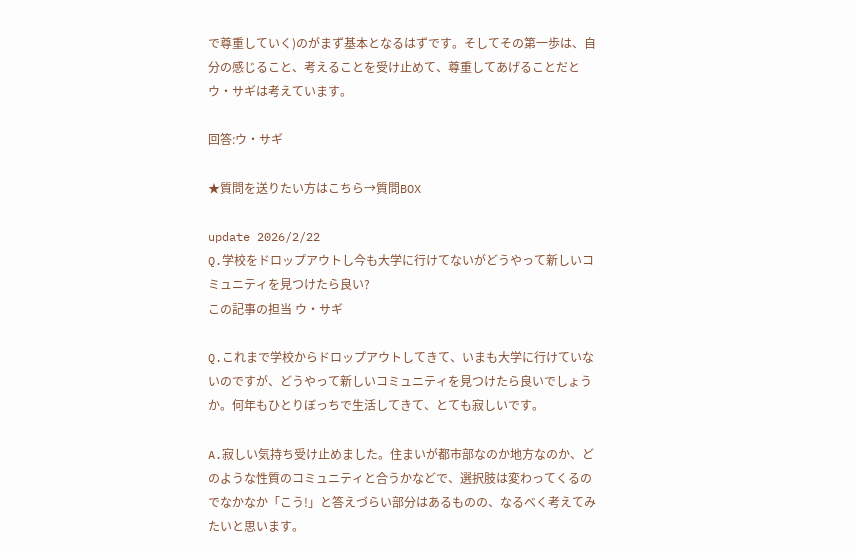で尊重していく)のがまず基本となるはずです。そしてその第一歩は、自分の感じること、考えることを受け止めて、尊重してあげることだとウ・サギは考えています。

回答:ウ・サギ

★質問を送りたい方はこちら→質問BOX

update 2026/2/22
Q.学校をドロップアウトし今も大学に行けてないがどうやって新しいコミュニティを見つけたら良い?
この記事の担当 ウ・サギ

Q.これまで学校からドロップアウトしてきて、いまも大学に行けていないのですが、どうやって新しいコミュニティを見つけたら良いでしょうか。何年もひとりぼっちで生活してきて、とても寂しいです。

A.寂しい気持ち受け止めました。住まいが都市部なのか地方なのか、どのような性質のコミュニティと合うかなどで、選択肢は変わってくるのでなかなか「こう!」と答えづらい部分はあるものの、なるべく考えてみたいと思います。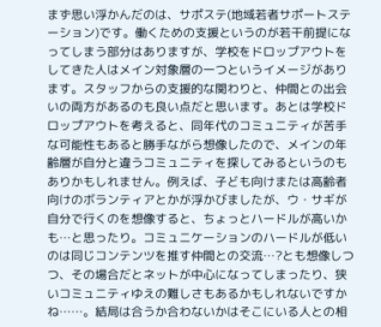まず思い浮かんだのは、サポステ(地域若者サポートステーション)です。働くための支援というのが若干前提になってしまう部分はありますが、学校をドロップアウトをしてきた人はメイン対象層の一つというイメージがあります。スタッフからの支援的な関わりと、仲間との出会いの両方があるのも良い点だと思います。あとは学校ドロップアウトを考えると、同年代のコミュニティが苦手な可能性もあると勝手ながら想像したので、メインの年齢層が自分と違うコミュニティを探してみるというのもありかもしれません。例えば、子ども向けまたは高齢者向けのボランティアとかが浮かびましたが、ウ・サギが自分で行くのを想像すると、ちょっとハードルが高いかも…と思ったり。コミュニケーションのハードルが低いのは同じコンテンツを推す仲間との交流…?とも想像しつつ、その場合だとネットが中心になってしまったり、狭いコミュニティゆえの難しさもあるかもしれないですかね……。結局は合うか合わないかはそこにいる人との相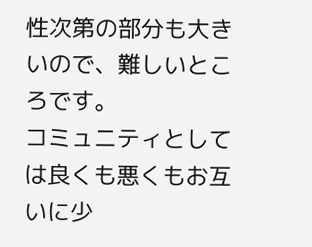性次第の部分も大きいので、難しいところです。
コミュニティとしては良くも悪くもお互いに少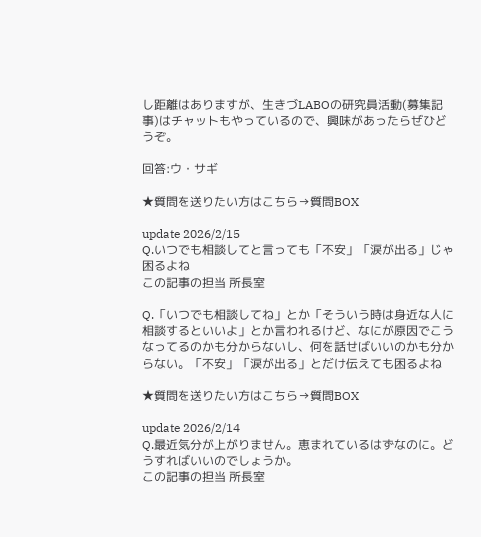し距離はありますが、生きづLABOの研究員活動(募集記事)はチャットもやっているので、興味があったらぜひどうぞ。

回答:ウ・サギ

★質問を送りたい方はこちら→質問BOX

update 2026/2/15
Q.いつでも相談してと言っても「不安」「涙が出る」じゃ困るよね
この記事の担当 所長室

Q.「いつでも相談してね」とか「そういう時は身近な人に相談するといいよ」とか言われるけど、なにが原因でこうなってるのかも分からないし、何を話せばいいのかも分からない。「不安」「涙が出る」とだけ伝えても困るよね

★質問を送りたい方はこちら→質問BOX

update 2026/2/14
Q.最近気分が上がりません。恵まれているはずなのに。どうすればいいのでしょうか。
この記事の担当 所長室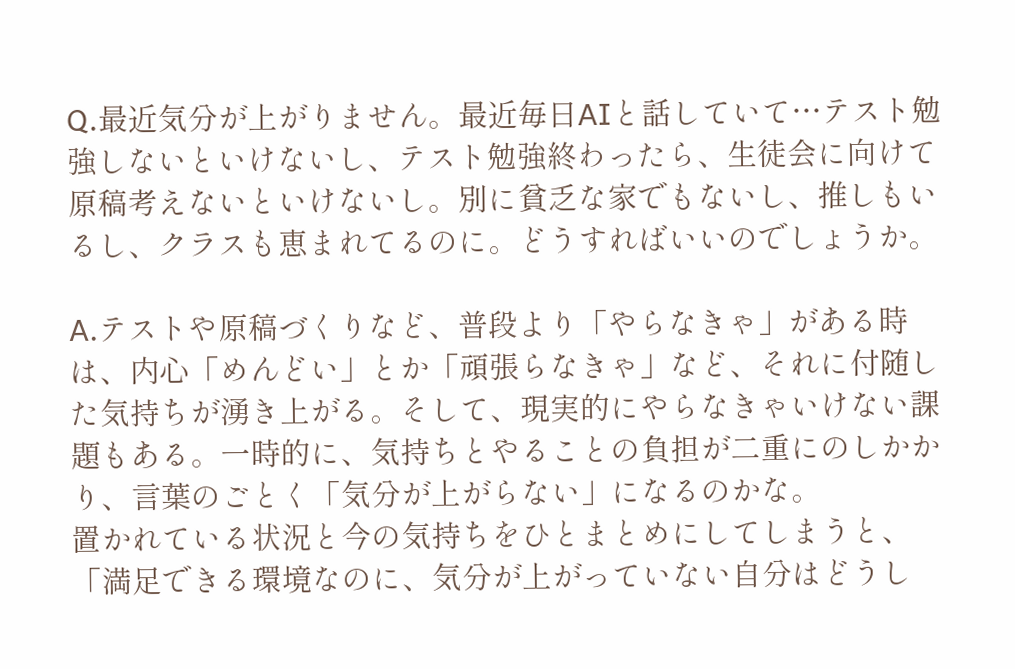Q.最近気分が上がりません。最近毎日AIと話していて…テスト勉強しないといけないし、テスト勉強終わったら、生徒会に向けて原稿考えないといけないし。別に貧乏な家でもないし、推しもいるし、クラスも恵まれてるのに。どうすればいいのでしょうか。

A.テストや原稿づくりなど、普段より「やらなきゃ」がある時は、内心「めんどい」とか「頑張らなきゃ」など、それに付随した気持ちが湧き上がる。そして、現実的にやらなきゃいけない課題もある。一時的に、気持ちとやることの負担が二重にのしかかり、言葉のごとく「気分が上がらない」になるのかな。
置かれている状況と今の気持ちをひとまとめにしてしまうと、「満足できる環境なのに、気分が上がっていない自分はどうし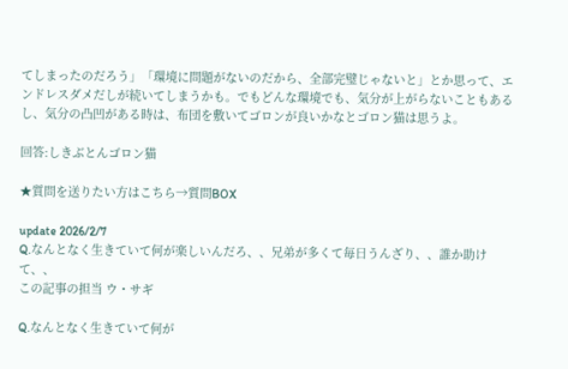てしまったのだろう」「環境に問題がないのだから、全部完璧じゃないと」とか思って、エンドレスダメだしが続いてしまうかも。でもどんな環境でも、気分が上がらないこともあるし、気分の凸凹がある時は、布団を敷いてゴロンが良いかなとゴロン猫は思うよ。

回答:しきぶとんゴロン猫

★質問を送りたい方はこちら→質問BOX

update 2026/2/7
Q.なんとなく生きていて何が楽しいんだろ、、兄弟が多くて毎日うんざり、、誰か助けて、、
この記事の担当 ウ・サギ

Q.なんとなく生きていて何が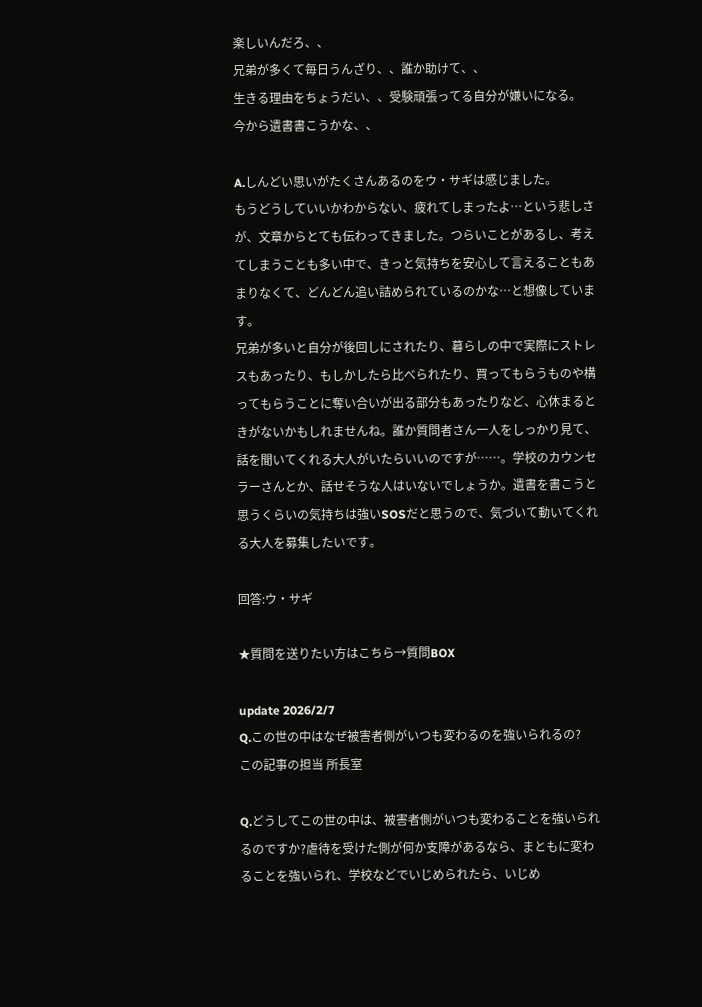楽しいんだろ、、
兄弟が多くて毎日うんざり、、誰か助けて、、
生きる理由をちょうだい、、受験頑張ってる自分が嫌いになる。
今から遺書書こうかな、、

A.しんどい思いがたくさんあるのをウ・サギは感じました。
もうどうしていいかわからない、疲れてしまったよ…という悲しさが、文章からとても伝わってきました。つらいことがあるし、考えてしまうことも多い中で、きっと気持ちを安心して言えることもあまりなくて、どんどん追い詰められているのかな…と想像しています。
兄弟が多いと自分が後回しにされたり、暮らしの中で実際にストレスもあったり、もしかしたら比べられたり、買ってもらうものや構ってもらうことに奪い合いが出る部分もあったりなど、心休まるときがないかもしれませんね。誰か質問者さん一人をしっかり見て、話を聞いてくれる大人がいたらいいのですが……。学校のカウンセラーさんとか、話せそうな人はいないでしょうか。遺書を書こうと思うくらいの気持ちは強いSOSだと思うので、気づいて動いてくれる大人を募集したいです。

回答:ウ・サギ

★質問を送りたい方はこちら→質問BOX

update 2026/2/7
Q.この世の中はなぜ被害者側がいつも変わるのを強いられるの?
この記事の担当 所長室

Q.どうしてこの世の中は、被害者側がいつも変わることを強いられるのですか?虐待を受けた側が何か支障があるなら、まともに変わることを強いられ、学校などでいじめられたら、いじめ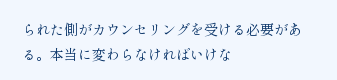られた側がカウンセリングを受ける必要がある。本当に変わらなければいけな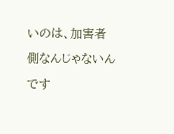いのは、加害者側なんじゃないんです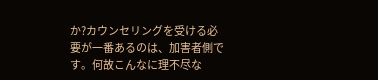か?カウンセリングを受ける必要が一番あるのは、加害者側です。何故こんなに理不尽な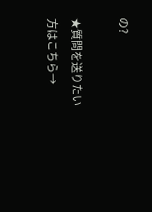の?

★質問を送りたい方はこちら→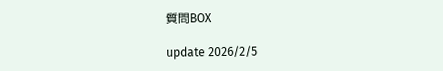質問BOX

update 2026/2/5